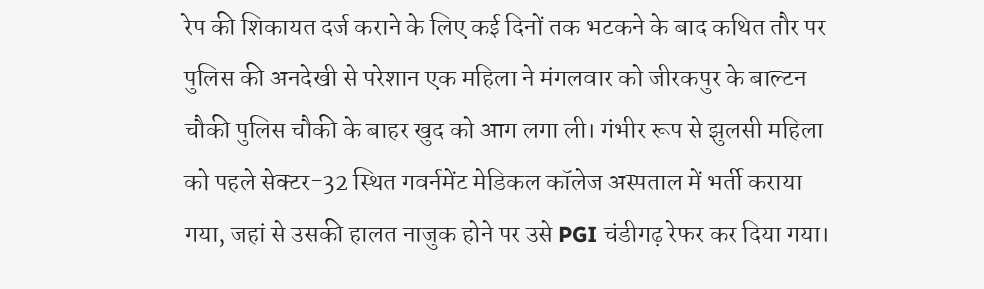रेप की शिकायत दर्ज कराने के लिए कई दिनों तक भटकने के बाद कथित तौर पर पुलिस की अनदेखी से परेशान एक महिला ने मंगलवार को जीरकपुर के बाल्टन चौकी पुलिस चौकी के बाहर खुद को आग लगा ली। गंभीर रूप से झुलसी महिला को पहले सेक्टर-32 स्थित गवर्नमेंट मेडिकल कॉलेज अस्पताल में भर्ती कराया गया, जहां से उसकी हालत नाजुक होने पर उसे PGI चंडीगढ़ रेफर कर दिया गया।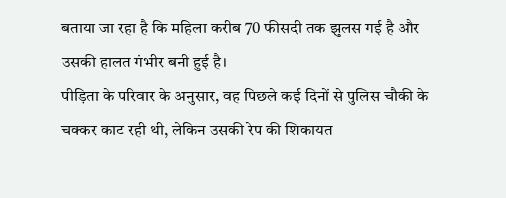बताया जा रहा है कि महिला करीब 70 फीसदी तक झुलस गई है और उसकी हालत गंभीर बनी हुई है।
पीड़िता के परिवार के अनुसार, वह पिछले कई दिनों से पुलिस चौकी के चक्कर काट रही थी, लेकिन उसकी रेप की शिकायत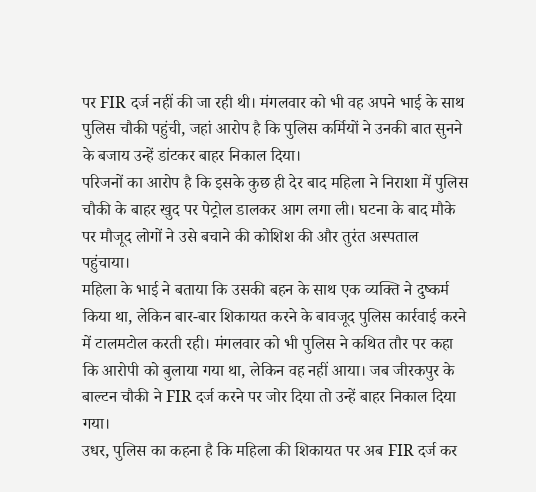पर FIR दर्ज नहीं की जा रही थी। मंगलवार को भी वह अपने भाई के साथ पुलिस चौकी पहुंची, जहां आरोप है कि पुलिस कर्मियों ने उनकी बात सुनने के बजाय उन्हें डांटकर बाहर निकाल दिया।
परिजनों का आरोप है कि इसके कुछ ही देर बाद महिला ने निराशा में पुलिस चौकी के बाहर खुद पर पेट्रोल डालकर आग लगा ली। घटना के बाद मौके पर मौजूद लोगों ने उसे बचाने की कोशिश की और तुरंत अस्पताल पहुंचाया।
महिला के भाई ने बताया कि उसकी बहन के साथ एक व्यक्ति ने दुष्कर्म किया था, लेकिन बार-बार शिकायत करने के बावजूद पुलिस कार्रवाई करने में टालमटोल करती रही। मंगलवार को भी पुलिस ने कथित तौर पर कहा कि आरोपी को बुलाया गया था, लेकिन वह नहीं आया। जब जीरकपुर के बाल्टन चौकी ने FIR दर्ज करने पर जोर दिया तो उन्हें बाहर निकाल दिया गया।
उधर, पुलिस का कहना है कि महिला की शिकायत पर अब FIR दर्ज कर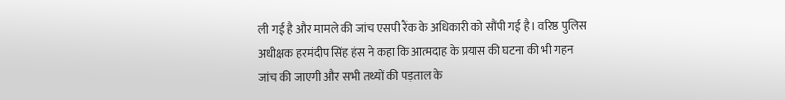ली गई है और मामले की जांच एसपी रैंक के अधिकारी को सौंपी गई है। वरिष्ठ पुलिस अधीक्षक हरमंदीप सिंह हंस ने कहा कि आत्मदाह के प्रयास की घटना की भी गहन जांच की जाएगी और सभी तथ्यों की पड़ताल के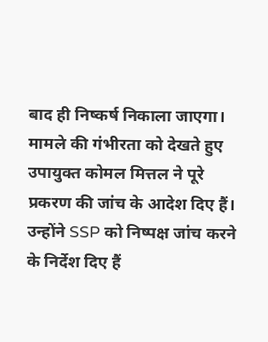बाद ही निष्कर्ष निकाला जाएगा।
मामले की गंभीरता को देखते हुए उपायुक्त कोमल मित्तल ने पूरे प्रकरण की जांच के आदेश दिए हैं। उन्होंने SSP को निष्पक्ष जांच करने के निर्देश दिए हैं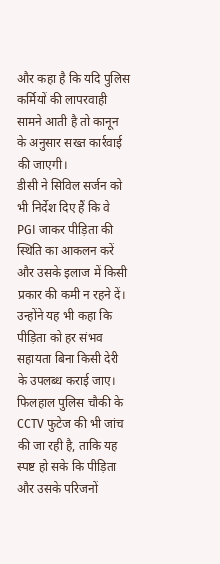और कहा है कि यदि पुलिस कर्मियों की लापरवाही सामने आती है तो कानून के अनुसार सख्त कार्रवाई की जाएगी।
डीसी ने सिविल सर्जन को भी निर्देश दिए हैं कि वे PGI जाकर पीड़िता की स्थिति का आकलन करें और उसके इलाज में किसी प्रकार की कमी न रहने दें। उन्होंने यह भी कहा कि पीड़िता को हर संभव सहायता बिना किसी देरी के उपलब्ध कराई जाए।
फिलहाल पुलिस चौकी के CCTV फुटेज की भी जांच की जा रही है, ताकि यह स्पष्ट हो सके कि पीड़िता और उसके परिजनों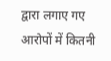द्वारा लगाए गए आरोपों में कितनी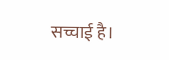सच्चाई है।